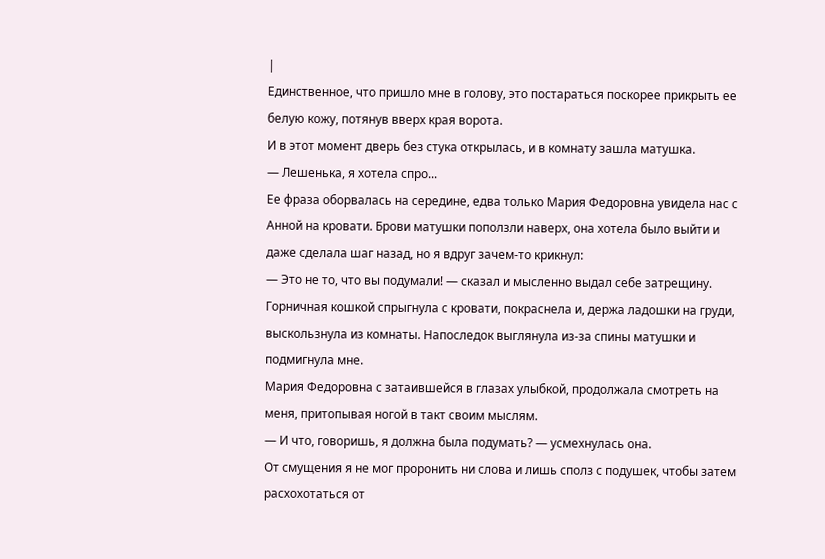|
Единственное, что пришло мне в голову, это постараться поскорее прикрыть ее белую кожу, потянув вверх края ворота.
И в этот момент дверь без стука открылась, и в комнату зашла матушка.
— Лешенька, я хотела спро...
Ее фраза оборвалась на середине, едва только Мария Федоровна увидела нас с Анной на кровати. Брови матушки поползли наверх, она хотела было выйти и даже сделала шаг назад, но я вдруг зачем-то крикнул:
— Это не то, что вы подумали! — сказал и мысленно выдал себе затрещину.
Горничная кошкой спрыгнула с кровати, покраснела и, держа ладошки на груди, выскользнула из комнаты. Напоследок выглянула из-за спины матушки и подмигнула мне.
Мария Федоровна с затаившейся в глазах улыбкой, продолжала смотреть на меня, притопывая ногой в такт своим мыслям.
— И что, говоришь, я должна была подумать? — усмехнулась она.
От смущения я не мог проронить ни слова и лишь сполз с подушек, чтобы затем расхохотаться от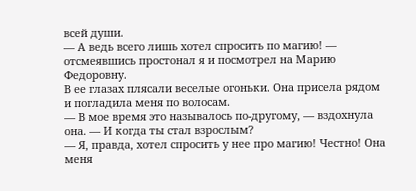всей души.
— А ведь всего лишь хотел спросить по магию! — отсмеявшись простонал я и посмотрел на Марию Федоровну.
В ее глазах плясали веселые огоньки. Она присела рядом и погладила меня по волосам.
— В мое время это называлось по-другому, — вздохнула она. — И когда ты стал взрослым?
— Я, правда, хотел спросить у нее про магию! Честно! Она меня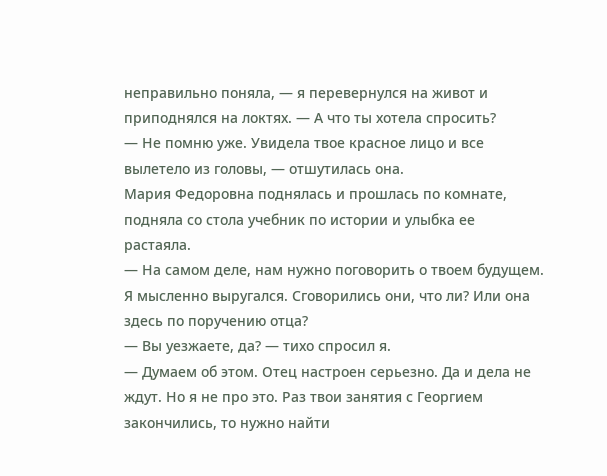неправильно поняла, — я перевернулся на живот и приподнялся на локтях. — А что ты хотела спросить?
— Не помню уже. Увидела твое красное лицо и все вылетело из головы, — отшутилась она.
Мария Федоровна поднялась и прошлась по комнате, подняла со стола учебник по истории и улыбка ее растаяла.
— На самом деле, нам нужно поговорить о твоем будущем.
Я мысленно выругался. Сговорились они, что ли? Или она здесь по поручению отца?
— Вы уезжаете, да? — тихо спросил я.
— Думаем об этом. Отец настроен серьезно. Да и дела не ждут. Но я не про это. Раз твои занятия с Георгием закончились, то нужно найти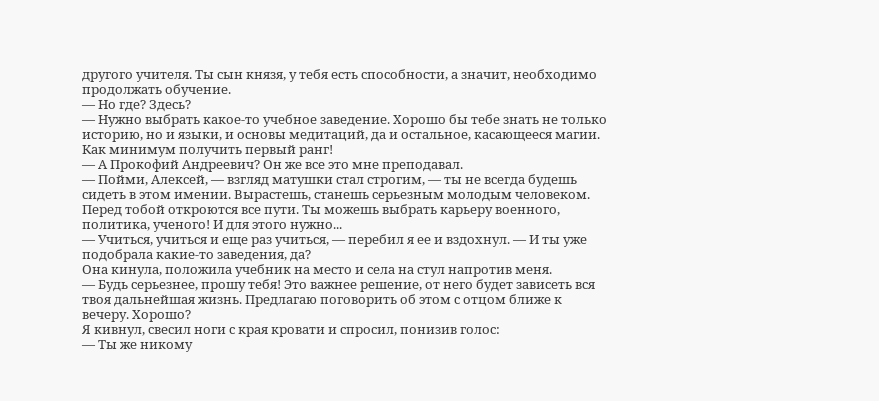другого учителя. Ты сын князя, у тебя есть способности, а значит, необходимо продолжать обучение.
— Но где? Здесь?
— Нужно выбрать какое-то учебное заведение. Хорошо бы тебе знать не только историю, но и языки, и основы медитаций, да и остальное, касающееся магии. Как минимум получить первый ранг!
— А Прокофий Андреевич? Он же все это мне преподавал.
— Пойми, Алексей, — взгляд матушки стал строгим, — ты не всегда будешь сидеть в этом имении. Вырастешь, станешь серьезным молодым человеком. Перед тобой откроются все пути. Ты можешь выбрать карьеру военного, политика, ученого! И для этого нужно...
— Учиться, учиться и еще раз учиться, — перебил я ее и вздохнул. — И ты уже подобрала какие-то заведения, да?
Она кинула, положила учебник на место и села на стул напротив меня.
— Будь серьезнее, прошу тебя! Это важнее решение, от него будет зависеть вся твоя дальнейшая жизнь. Предлагаю поговорить об этом с отцом ближе к вечеру. Хорошо?
Я кивнул, свесил ноги с края кровати и спросил, понизив голос:
— Ты же никому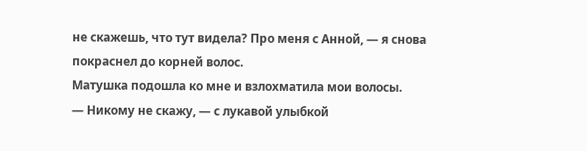не скажешь, что тут видела? Про меня с Анной, — я снова покраснел до корней волос.
Матушка подошла ко мне и взлохматила мои волосы.
— Никому не скажу, — с лукавой улыбкой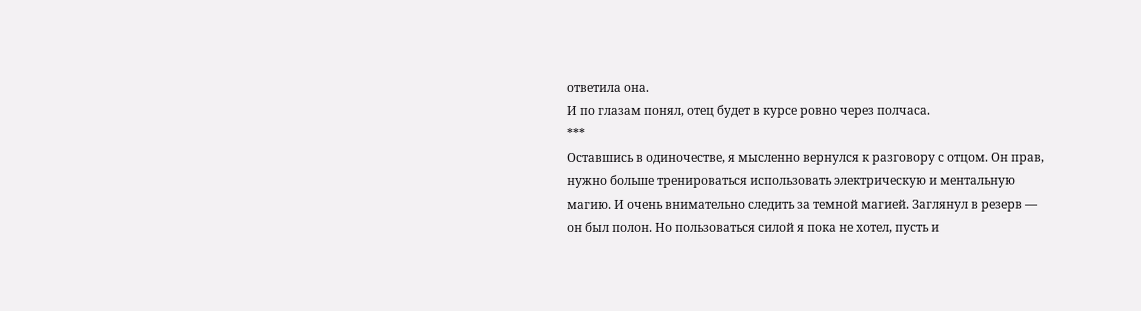ответила она.
И по глазам понял, отец будет в курсе ровно через полчаса.
***
Оставшись в одиночестве, я мысленно вернулся к разговору с отцом. Он прав, нужно больше тренироваться использовать электрическую и ментальную магию. И очень внимательно следить за темной магией. Заглянул в резерв — он был полон. Но пользоваться силой я пока не хотел, пусть и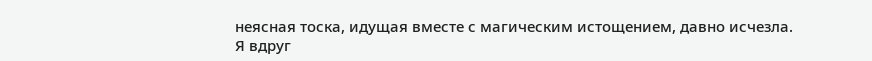неясная тоска, идущая вместе с магическим истощением, давно исчезла.
Я вдруг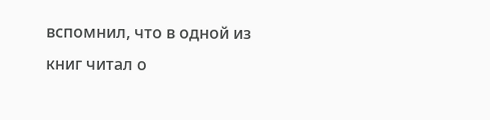вспомнил, что в одной из книг читал о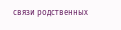связи родственных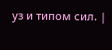уз и типом сил. |